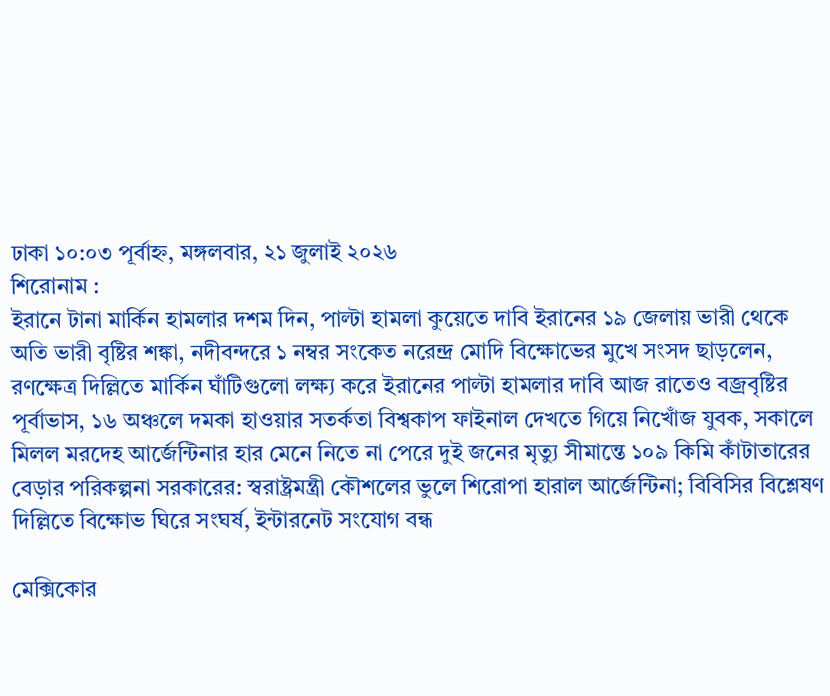ঢাকা ১০:০৩ পূর্বাহ্ন, মঙ্গলবার, ২১ জুলাই ২০২৬
শিরোনাম :
ইরানে টানা মার্কিন হামলার দশম দিন, পাল্টা হামলা কুয়েতে দাবি ইরানের ১৯ জেলায় ভারী থেকে অতি ভারী বৃষ্টির শঙ্কা, নদীবন্দরে ১ নম্বর সংকেত নরেন্দ্র মোদি বিক্ষোভের মুখে সংসদ ছাড়লেন, রণক্ষেত্র দিল্লিতে মার্কিন ঘাঁটিগুলো লক্ষ্য করে ইরানের পাল্টা হামলার দাবি আজ রাতেও বজ্রবৃষ্টির পূর্বাভাস, ১৬ অঞ্চলে দমকা হাওয়ার সতর্কতা বিশ্বকাপ ফাইনাল দেখতে গিয়ে নিখোঁজ যুবক, সকালে মিলল মরদেহ আর্জেন্টিনার হার মেনে নিতে না পেরে দুই জনের মৃত্যু সীমান্তে ১০৯ কিমি কাঁটাতারের বেড়ার পরিকল্পনা সরকারের: স্বরাষ্ট্রমন্ত্রী কৌশলের ভুলে শিরোপা হারাল আর্জেন্টিনা; বিবিসির বিশ্লেষণ দিল্লিতে বিক্ষোভ ঘিরে সংঘর্ষ, ইন্টারনেট সংযোগ বন্ধ

মেক্সিকোর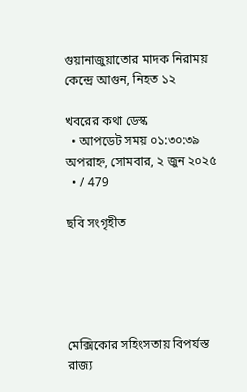গুয়ানাজুয়াতোর মাদক নিরাময় কেন্দ্রে আগুন, নিহত ১২

খবরের কথা ডেস্ক
  • আপডেট সময় ০১:৩০:৩৯ অপরাহ্ন, সোমবার, ২ জুন ২০২৫
  • / 479

ছবি সংগৃহীত





মেক্সিকোর সহিংসতায় বিপর্যস্ত রাজ্য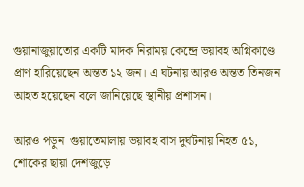গুয়ানাজুয়াতোর একটি মাদক নিরাময় কেন্দ্রে ভয়াবহ অগ্নিকাণ্ডে প্রাণ হারিয়েছেন অন্তত ১২ জন। এ ঘটনায় আরও অন্তত তিনজন আহত হয়েছেন বলে জানিয়েছে স্থানীয় প্রশাসন।

আরও পড়ুন  গুয়াতেমালায় ভয়াবহ বাস দুর্ঘটনায় নিহত ৫১, শোকের ছায়া দেশজুড়ে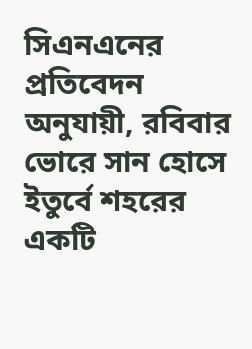সিএনএনের প্রতিবেদন অনুযায়ী, রবিবার ভোরে সান হোসে ইতুর্বে শহরের একটি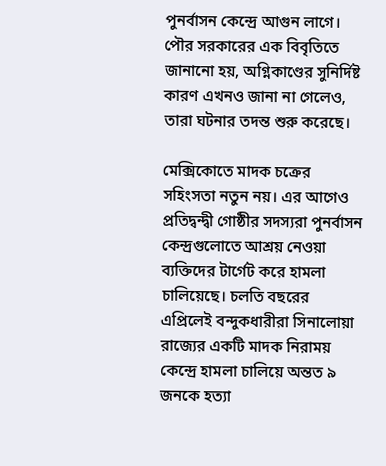পুনর্বাসন কেন্দ্রে আগুন লাগে। পৌর সরকারের এক বিবৃতিতে জানানো হয়, অগ্নিকাণ্ডের সুনির্দিষ্ট কারণ এখনও জানা না গেলেও, তারা ঘটনার তদন্ত শুরু করেছে।

মেক্সিকোতে মাদক চক্রের সহিংসতা নতুন নয়। এর আগেও প্রতিদ্বন্দ্বী গোষ্ঠীর সদস্যরা পুনর্বাসন কেন্দ্রগুলোতে আশ্রয় নেওয়া ব্যক্তিদের টার্গেট করে হামলা চালিয়েছে। চলতি বছরের এপ্রিলেই বন্দুকধারীরা সিনালোয়া রাজ্যের একটি মাদক নিরাময় কেন্দ্রে হামলা চালিয়ে অন্তত ৯ জনকে হত্যা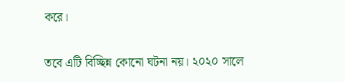করে।

তবে এটি বিচ্ছিন্ন কোনো ঘটনা নয়। ২০২০ সালে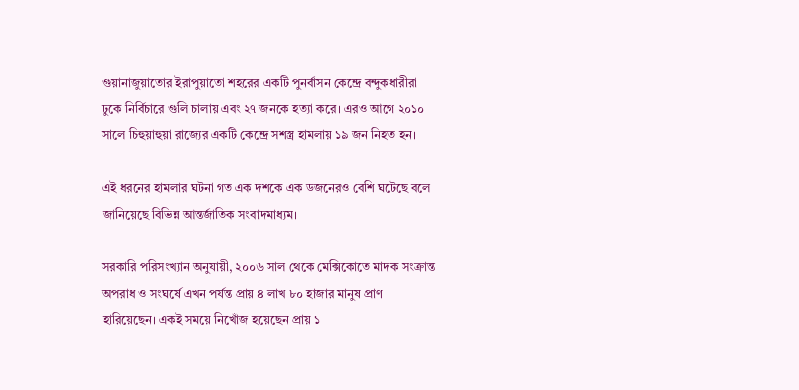গুয়ানাজুয়াতোর ইরাপুয়াতো শহরের একটি পুনর্বাসন কেন্দ্রে বন্দুকধারীরা ঢুকে নির্বিচারে গুলি চালায় এবং ২৭ জনকে হত্যা করে। এরও আগে ২০১০ সালে চিহুয়াহুয়া রাজ্যের একটি কেন্দ্রে সশস্ত্র হামলায় ১৯ জন নিহত হন।

এই ধরনের হামলার ঘটনা গত এক দশকে এক ডজনেরও বেশি ঘটেছে বলে জানিয়েছে বিভিন্ন আন্তর্জাতিক সংবাদমাধ্যম।

সরকারি পরিসংখ্যান অনুযায়ী, ২০০৬ সাল থেকে মেক্সিকোতে মাদক সংক্রান্ত অপরাধ ও সংঘর্ষে এখন পর্যন্ত প্রায় ৪ লাখ ৮০ হাজার মানুষ প্রাণ হারিয়েছেন। একই সময়ে নিখোঁজ হয়েছেন প্রায় ১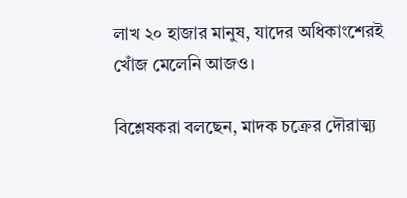লাখ ২০ হাজার মানুষ, যাদের অধিকাংশেরই খোঁজ মেলেনি আজও।

বিশ্লেষকরা বলছেন, মাদক চক্রের দৌরাত্ম্য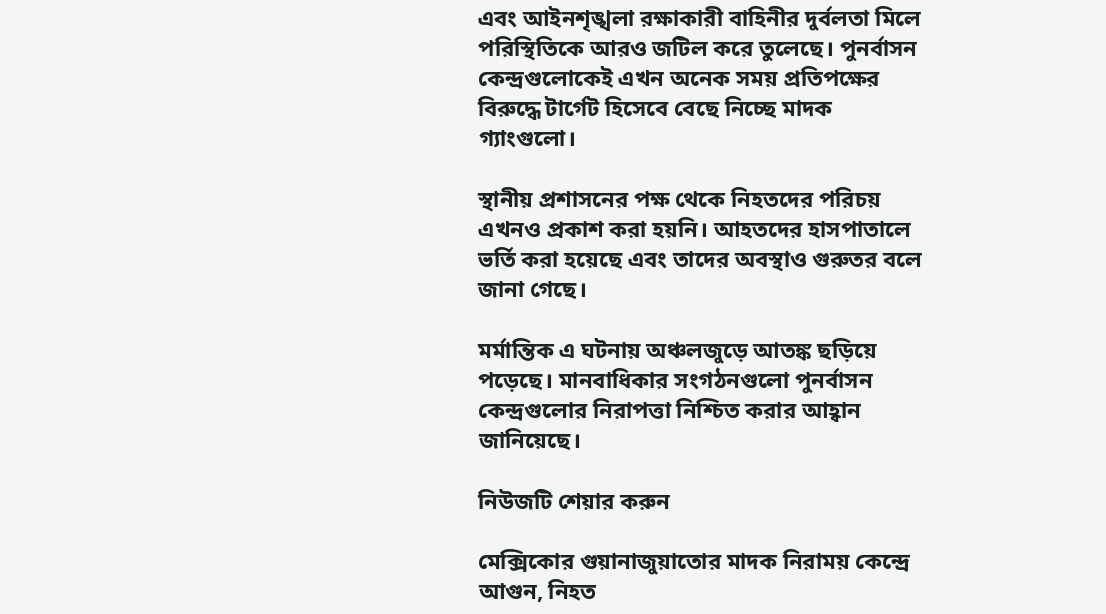এবং আইনশৃঙ্খলা রক্ষাকারী বাহিনীর দুর্বলতা মিলে পরিস্থিতিকে আরও জটিল করে তুলেছে। পুনর্বাসন কেন্দ্রগুলোকেই এখন অনেক সময় প্রতিপক্ষের বিরুদ্ধে টার্গেট হিসেবে বেছে নিচ্ছে মাদক গ্যাংগুলো।

স্থানীয় প্রশাসনের পক্ষ থেকে নিহতদের পরিচয় এখনও প্রকাশ করা হয়নি। আহতদের হাসপাতালে ভর্তি করা হয়েছে এবং তাদের অবস্থাও গুরুতর বলে জানা গেছে।

মর্মান্তিক এ ঘটনায় অঞ্চলজুড়ে আতঙ্ক ছড়িয়ে পড়েছে। মানবাধিকার সংগঠনগুলো পুনর্বাসন কেন্দ্রগুলোর নিরাপত্তা নিশ্চিত করার আহ্বান জানিয়েছে।

নিউজটি শেয়ার করুন

মেক্সিকোর গুয়ানাজুয়াতোর মাদক নিরাময় কেন্দ্রে আগুন, নিহত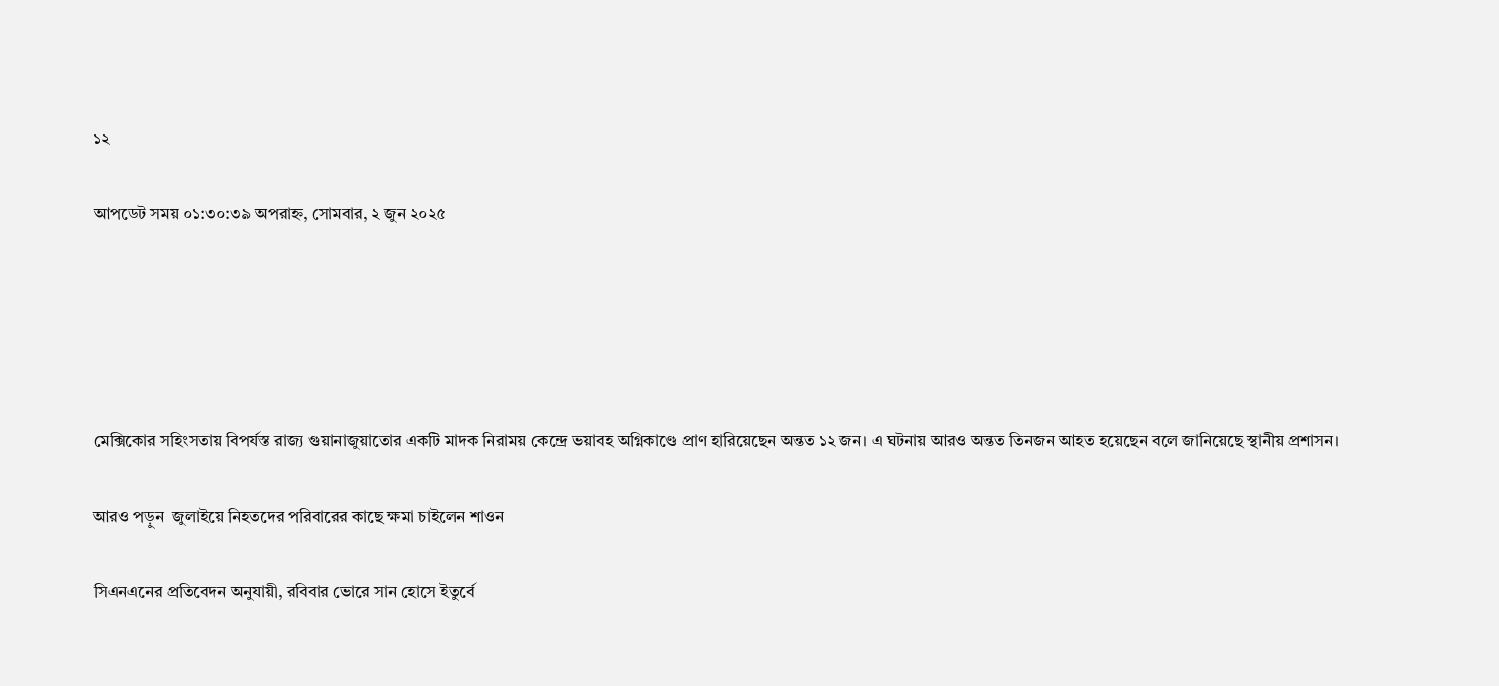১২

আপডেট সময় ০১:৩০:৩৯ অপরাহ্ন, সোমবার, ২ জুন ২০২৫





মেক্সিকোর সহিংসতায় বিপর্যস্ত রাজ্য গুয়ানাজুয়াতোর একটি মাদক নিরাময় কেন্দ্রে ভয়াবহ অগ্নিকাণ্ডে প্রাণ হারিয়েছেন অন্তত ১২ জন। এ ঘটনায় আরও অন্তত তিনজন আহত হয়েছেন বলে জানিয়েছে স্থানীয় প্রশাসন।

আরও পড়ুন  জুলাইয়ে নিহতদের পরিবারের কাছে ক্ষমা চাইলেন শাওন

সিএনএনের প্রতিবেদন অনুযায়ী, রবিবার ভোরে সান হোসে ইতুর্বে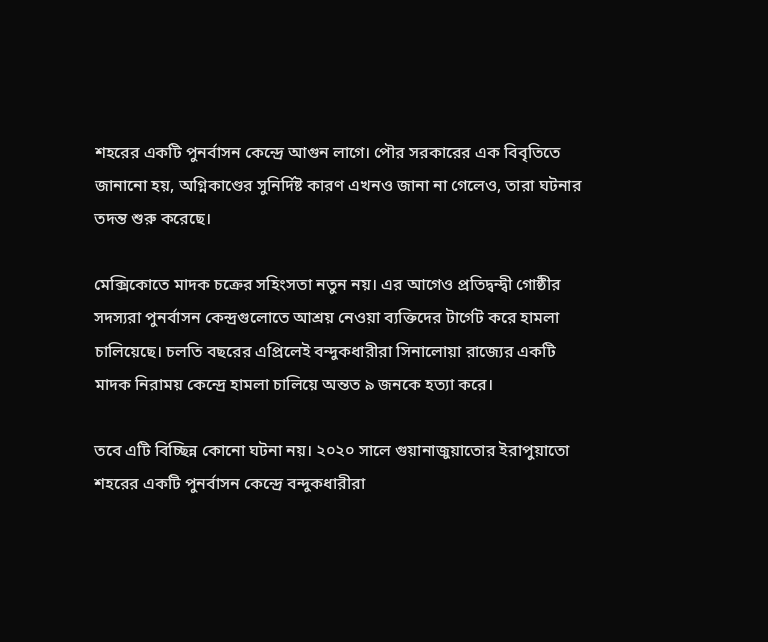শহরের একটি পুনর্বাসন কেন্দ্রে আগুন লাগে। পৌর সরকারের এক বিবৃতিতে জানানো হয়, অগ্নিকাণ্ডের সুনির্দিষ্ট কারণ এখনও জানা না গেলেও, তারা ঘটনার তদন্ত শুরু করেছে।

মেক্সিকোতে মাদক চক্রের সহিংসতা নতুন নয়। এর আগেও প্রতিদ্বন্দ্বী গোষ্ঠীর সদস্যরা পুনর্বাসন কেন্দ্রগুলোতে আশ্রয় নেওয়া ব্যক্তিদের টার্গেট করে হামলা চালিয়েছে। চলতি বছরের এপ্রিলেই বন্দুকধারীরা সিনালোয়া রাজ্যের একটি মাদক নিরাময় কেন্দ্রে হামলা চালিয়ে অন্তত ৯ জনকে হত্যা করে।

তবে এটি বিচ্ছিন্ন কোনো ঘটনা নয়। ২০২০ সালে গুয়ানাজুয়াতোর ইরাপুয়াতো শহরের একটি পুনর্বাসন কেন্দ্রে বন্দুকধারীরা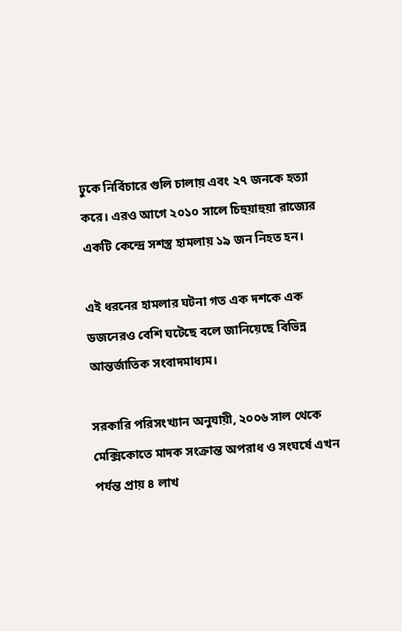ঢুকে নির্বিচারে গুলি চালায় এবং ২৭ জনকে হত্যা করে। এরও আগে ২০১০ সালে চিহুয়াহুয়া রাজ্যের একটি কেন্দ্রে সশস্ত্র হামলায় ১৯ জন নিহত হন।

এই ধরনের হামলার ঘটনা গত এক দশকে এক ডজনেরও বেশি ঘটেছে বলে জানিয়েছে বিভিন্ন আন্তর্জাতিক সংবাদমাধ্যম।

সরকারি পরিসংখ্যান অনুযায়ী, ২০০৬ সাল থেকে মেক্সিকোতে মাদক সংক্রান্ত অপরাধ ও সংঘর্ষে এখন পর্যন্ত প্রায় ৪ লাখ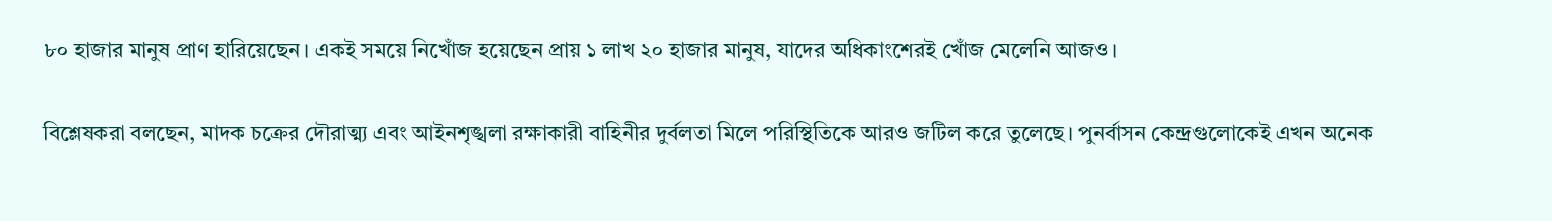৮০ হাজার মানুষ প্রাণ হারিয়েছেন। একই সময়ে নিখোঁজ হয়েছেন প্রায় ১ লাখ ২০ হাজার মানুষ, যাদের অধিকাংশেরই খোঁজ মেলেনি আজও।

বিশ্লেষকরা বলছেন, মাদক চক্রের দৌরাত্ম্য এবং আইনশৃঙ্খলা রক্ষাকারী বাহিনীর দুর্বলতা মিলে পরিস্থিতিকে আরও জটিল করে তুলেছে। পুনর্বাসন কেন্দ্রগুলোকেই এখন অনেক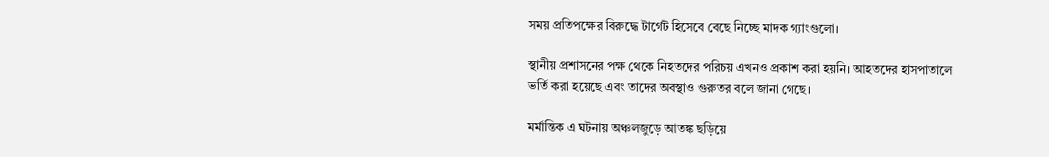সময় প্রতিপক্ষের বিরুদ্ধে টার্গেট হিসেবে বেছে নিচ্ছে মাদক গ্যাংগুলো।

স্থানীয় প্রশাসনের পক্ষ থেকে নিহতদের পরিচয় এখনও প্রকাশ করা হয়নি। আহতদের হাসপাতালে ভর্তি করা হয়েছে এবং তাদের অবস্থাও গুরুতর বলে জানা গেছে।

মর্মান্তিক এ ঘটনায় অঞ্চলজুড়ে আতঙ্ক ছড়িয়ে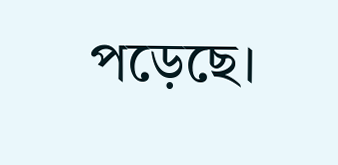পড়েছে।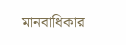মানবাধিকার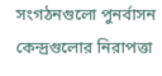সংগঠনগুলো পুনর্বাসন কেন্দ্রগুলোর নিরাপত্তা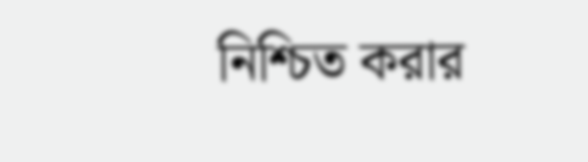নিশ্চিত করার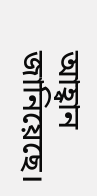আহ্বান জানিয়েছে।